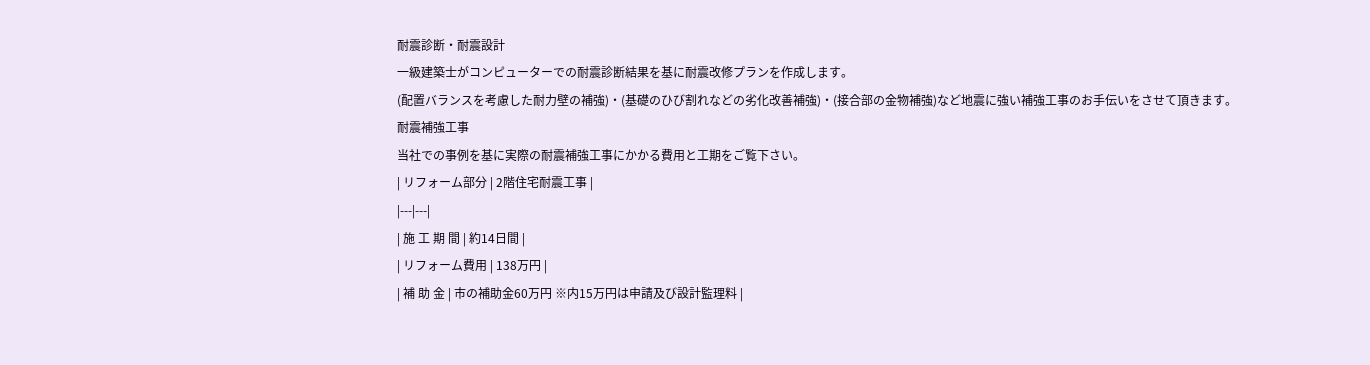耐震診断・耐震設計
一級建築士がコンピューターでの耐震診断結果を基に耐震改修プランを作成します。
(配置バランスを考慮した耐力壁の補強)・(基礎のひび割れなどの劣化改善補強)・(接合部の金物補強)など地震に強い補強工事のお手伝いをさせて頂きます。
耐震補強工事
当社での事例を基に実際の耐震補強工事にかかる費用と工期をご覧下さい。
| リフォーム部分 | 2階住宅耐震工事 |
|---|---|
| 施 工 期 間 | 約14日間 |
| リフォーム費用 | 138万円 |
| 補 助 金 | 市の補助金60万円 ※内15万円は申請及び設計監理料 |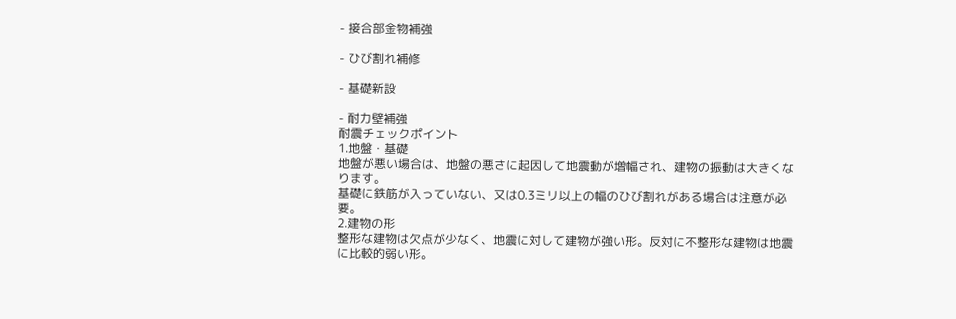- 接合部金物補強

- ひび割れ補修

- 基礎新設

- 耐力壁補強
耐震チェックポイント
1.地盤・基礎
地盤が悪い場合は、地盤の悪さに起因して地震動が増幅され、建物の振動は大きくなります。
基礎に鉄筋が入っていない、又は0.3ミリ以上の幅のひび割れがある場合は注意が必要。
2.建物の形
整形な建物は欠点が少なく、地震に対して建物が強い形。反対に不整形な建物は地震に比較的弱い形。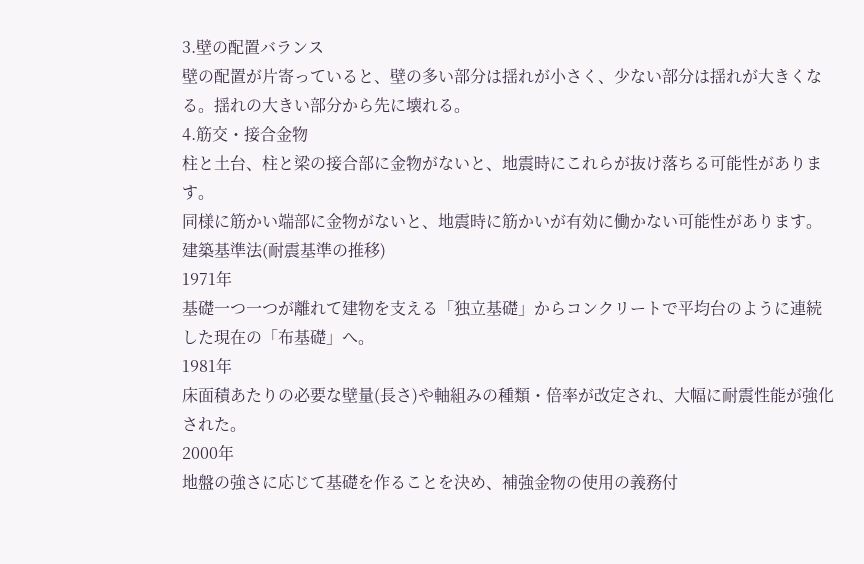3.壁の配置バランス
壁の配置が片寄っていると、壁の多い部分は揺れが小さく、少ない部分は揺れが大きくなる。揺れの大きい部分から先に壊れる。
4.筋交・接合金物
柱と土台、柱と梁の接合部に金物がないと、地震時にこれらが抜け落ちる可能性があります。
同様に筋かい端部に金物がないと、地震時に筋かいが有効に働かない可能性があります。
建築基準法(耐震基準の推移)
1971年
基礎一つ一つが離れて建物を支える「独立基礎」からコンクリートで平均台のように連続した現在の「布基礎」へ。
1981年
床面積あたりの必要な壁量(長さ)や軸組みの種類・倍率が改定され、大幅に耐震性能が強化された。
2000年
地盤の強さに応じて基礎を作ることを決め、補強金物の使用の義務付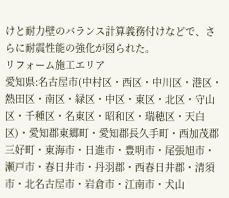けと耐力壁のバランス計算義務付けなどで、さらに耐震性能の強化が図られた。
リフォーム施工エリア
愛知県:名古屋市(中村区・西区・中川区・港区・熱田区・南区・緑区・中区・東区・北区・守山区・千種区・名東区・昭和区・瑞穂区・天白区)・愛知郡東郷町・愛知郡長久手町・西加茂郡三好町・東海市・日進市・豊明市・尾張旭市・瀬戸市・春日井市・丹羽郡・西春日井郡・清須市・北名古屋市・岩倉市・江南市・犬山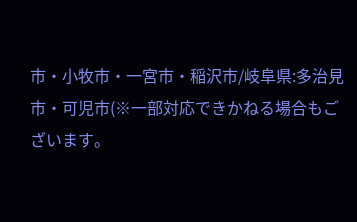市・小牧市・一宮市・稲沢市/岐阜県:多治見市・可児市(※一部対応できかねる場合もございます。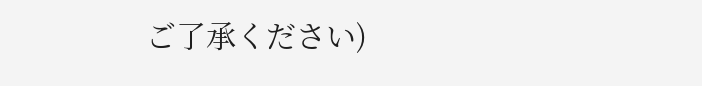ご了承ください)